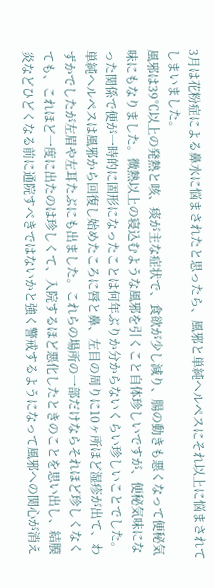3月は花粉症による鼻水に悩まされたと思ったら、風邪と単純ヘルペスにそれ以上に悩まされてしまいました。
風邪は39℃以上の発熱と咳、痰が主な症状で、食欲が少し減り、腸の動きも悪くなって便秘気味にもなりました。微熱以上の寝込むような風邪を引くこと自体珍しいですが、便秘気味になった関係で便が一時的に固形になったことは何年ぶりか分からないくらい珍しいことでした。
単純ヘルペスは風邪から回復し始めたころに唇と鼻、左目の周りに10ヶ所ほど湿疹が出て、わずかでしたが左眉や左耳たぶにも出ました。これらの場所の一部だけならそれほど珍しくなくても、これほど一度に出たのは珍しくて、入院するほど悪化したときのことを思い出し、結膜炎などひどくなる前に通院すべきではないかと強く警戒するようになって風邪への関心が消え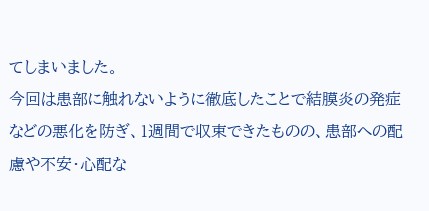てしまいました。
今回は患部に触れないように徹底したことで結膜炎の発症などの悪化を防ぎ、1週間で収束できたものの、患部への配慮や不安・心配な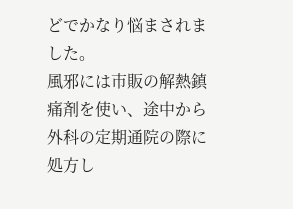どでかなり悩まされました。
風邪には市販の解熱鎮痛剤を使い、途中から外科の定期通院の際に処方し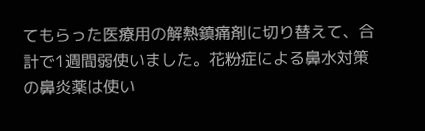てもらった医療用の解熱鎮痛剤に切り替えて、合計で1週間弱使いました。花粉症による鼻水対策の鼻炎薬は使い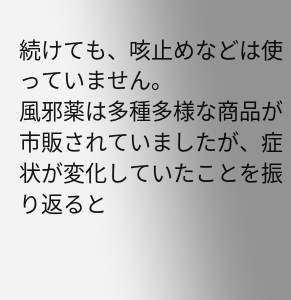続けても、咳止めなどは使っていません。
風邪薬は多種多様な商品が市販されていましたが、症状が変化していたことを振り返ると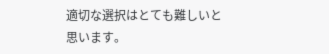適切な選択はとても難しいと思います。